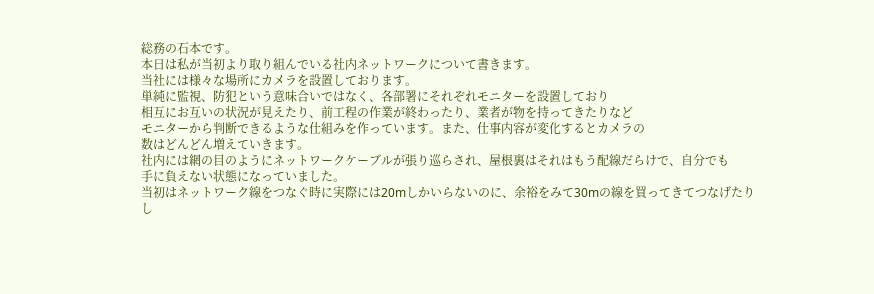総務の石本です。
本日は私が当初より取り組んでいる社内ネットワークについて書きます。
当社には様々な場所にカメラを設置しております。
単純に監視、防犯という意味合いではなく、各部署にそれぞれモニターを設置しており
相互にお互いの状況が見えたり、前工程の作業が終わったり、業者が物を持ってきたりなど
モニターから判断できるような仕組みを作っています。また、仕事内容が変化するとカメラの
数はどんどん増えていきます。
社内には網の目のようにネットワークケーブルが張り巡らされ、屋根裏はそれはもう配線だらけで、自分でも
手に負えない状態になっていました。
当初はネットワーク線をつなぐ時に実際には20mしかいらないのに、余裕をみて30mの線を買ってきてつなげたり
し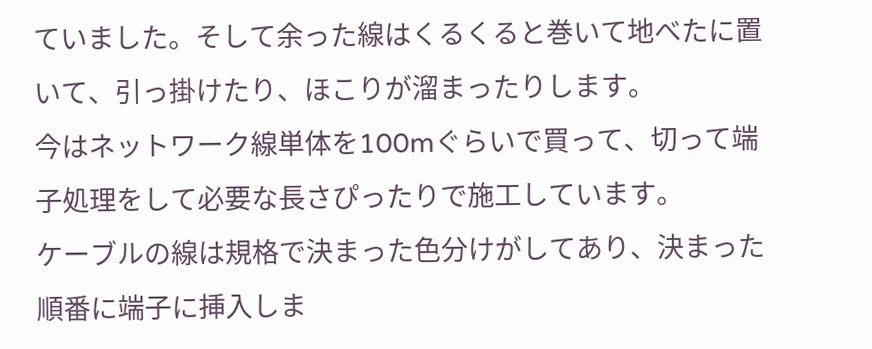ていました。そして余った線はくるくると巻いて地べたに置いて、引っ掛けたり、ほこりが溜まったりします。
今はネットワーク線単体を100mぐらいで買って、切って端子処理をして必要な長さぴったりで施工しています。
ケーブルの線は規格で決まった色分けがしてあり、決まった順番に端子に挿入しま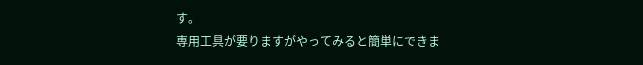す。
専用工具が要りますがやってみると簡単にできま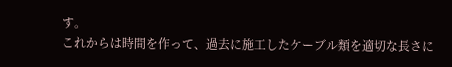す。
これからは時間を作って、過去に施工したケーブル類を適切な長さに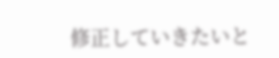修正していきたいと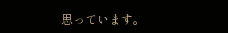思っています。